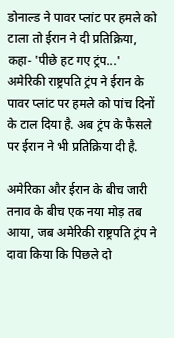डोनाल्ड ने पावर प्लांट पर हमले को टाला तो ईरान ने दी प्रतिक्रिया, कहा- 'पीछे हट गए ट्रंप...'
अमेरिकी राष्ट्रपति ट्रंप ने ईरान के पावर प्लांट पर हमले को पांच दिनों के टाल दिया है. अब ट्रंप के फैसले पर ईरान ने भी प्रतिक्रिया दी है.

अमेरिका और ईरान के बीच जारी तनाव के बीच एक नया मोड़ तब आया, जब अमेरिकी राष्ट्रपति ट्रंप ने दावा किया कि पिछले दो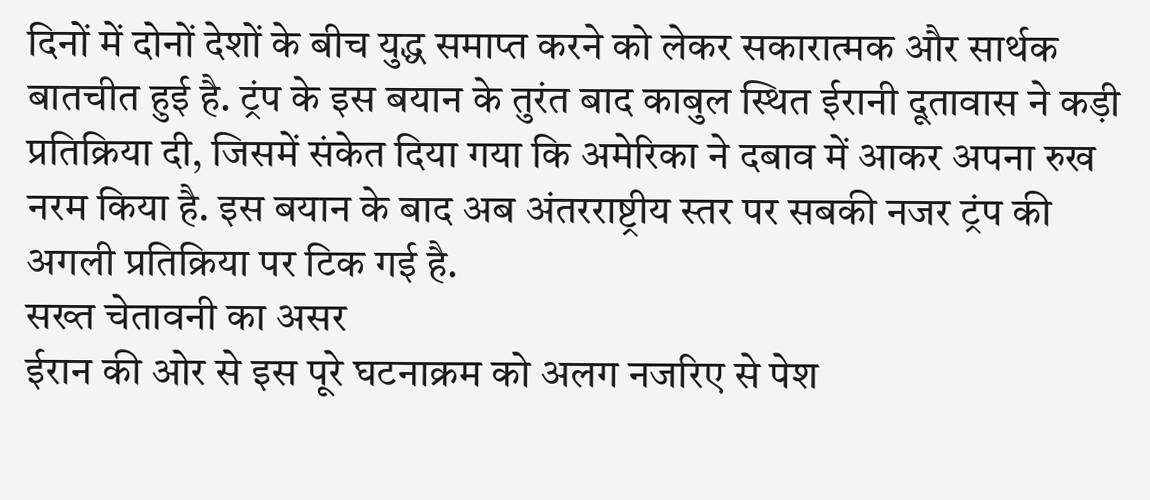दिनों में दोनों देशों के बीच युद्ध समाप्त करने को लेकर सकारात्मक और सार्थक बातचीत हुई है. ट्रंप के इस बयान के तुरंत बाद काबुल स्थित ईरानी दूतावास ने कड़ी प्रतिक्रिया दी, जिसमें संकेत दिया गया कि अमेरिका ने दबाव में आकर अपना रुख नरम किया है. इस बयान के बाद अब अंतरराष्ट्रीय स्तर पर सबकी नजर ट्रंप की अगली प्रतिक्रिया पर टिक गई है.
सख्त चेतावनी का असर
ईरान की ओर से इस पूरे घटनाक्रम को अलग नजरिए से पेश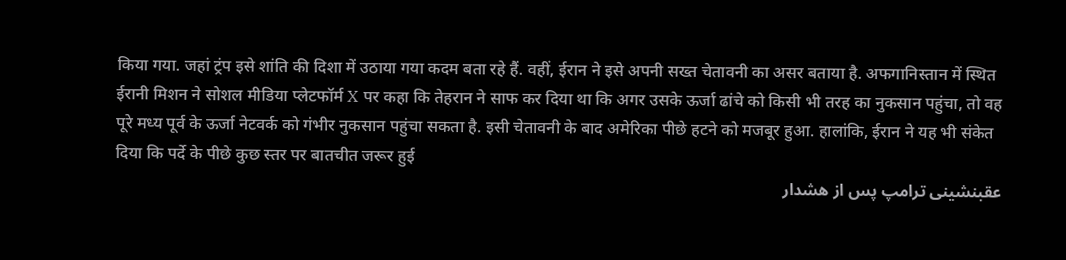किया गया. जहां ट्रंप इसे शांति की दिशा में उठाया गया कदम बता रहे हैं. वहीं, ईरान ने इसे अपनी सख्त चेतावनी का असर बताया है. अफगानिस्तान में स्थित ईरानी मिशन ने सोशल मीडिया प्लेटफॉर्म X पर कहा कि तेहरान ने साफ कर दिया था कि अगर उसके ऊर्जा ढांचे को किसी भी तरह का नुकसान पहुंचा, तो वह पूरे मध्य पूर्व के ऊर्जा नेटवर्क को गंभीर नुकसान पहुंचा सकता है. इसी चेतावनी के बाद अमेरिका पीछे हटने को मजबूर हुआ. हालांकि, ईरान ने यह भी संकेत दिया कि पर्दे के पीछे कुछ स्तर पर बातचीत जरूर हुई
عقبنشینی ترامپ پس از هشدار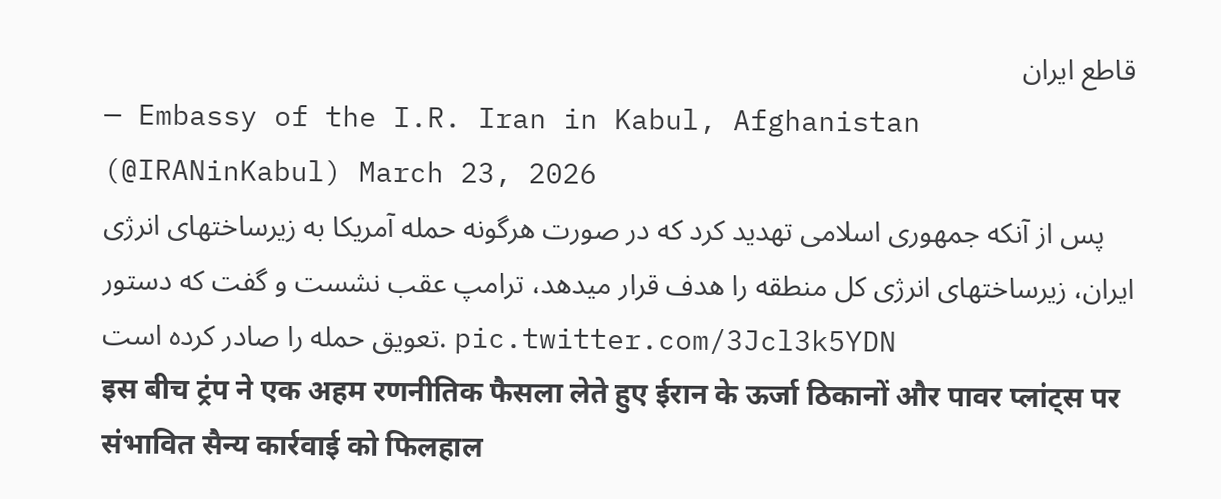قاطع ایران
— Embassy of the I.R. Iran in Kabul, Afghanistan (@IRANinKabul) March 23, 2026
پس از آنکه جمهوری اسلامی تهدید کرد که در صورت هرگونه حمله آمریکا به زیرساختهای انرژی ایران، زیرساختهای انرژی کل منطقه را هدف قرار میدهد، ترامپ عقب نشست و گفت که دستور تعویق حمله را صادر کرده است. pic.twitter.com/3Jcl3k5YDN
इस बीच ट्रंप ने एक अहम रणनीतिक फैसला लेते हुए ईरान के ऊर्जा ठिकानों और पावर प्लांट्स पर संभावित सैन्य कार्रवाई को फिलहाल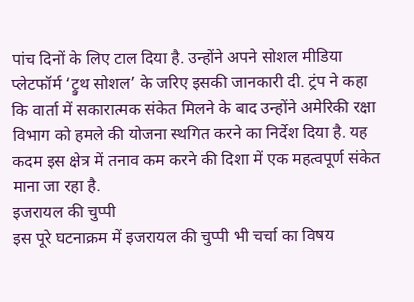पांच दिनों के लिए टाल दिया है. उन्होंने अपने सोशल मीडिया प्लेटफॉर्म ‘ट्रुथ सोशल’ के जरिए इसकी जानकारी दी. ट्रंप ने कहा कि वार्ता में सकारात्मक संकेत मिलने के बाद उन्होंने अमेरिकी रक्षा विभाग को हमले की योजना स्थगित करने का निर्देश दिया है. यह कदम इस क्षेत्र में तनाव कम करने की दिशा में एक महत्वपूर्ण संकेत माना जा रहा है.
इजरायल की चुप्पी
इस पूरे घटनाक्रम में इजरायल की चुप्पी भी चर्चा का विषय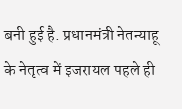बनी हुई है. प्रधानमंत्री नेतन्याहू के नेतृत्व में इजरायल पहले ही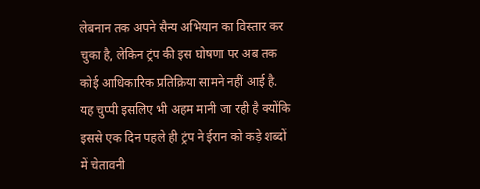लेबनान तक अपने सैन्य अभियान का विस्तार कर चुका है, लेकिन ट्रंप की इस घोषणा पर अब तक कोई आधिकारिक प्रतिक्रिया सामने नहीं आई है. यह चुप्पी इसलिए भी अहम मानी जा रही है क्योंकि इससे एक दिन पहले ही ट्रंप ने ईरान को कड़े शब्दों में चेतावनी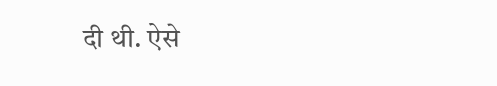दी थी. ऐसे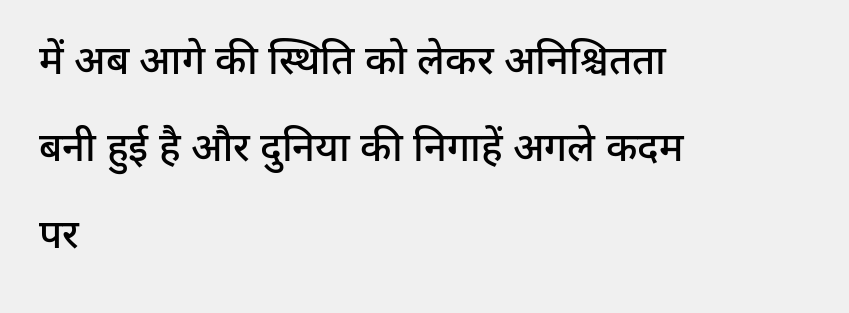में अब आगे की स्थिति को लेकर अनिश्चितता बनी हुई है और दुनिया की निगाहें अगले कदम पर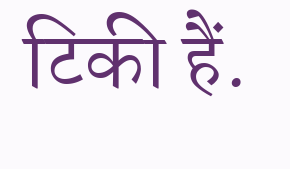टिकी हैं.